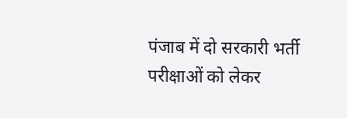पंजाब में दो सरकारी भर्ती परीक्षाओं को लेकर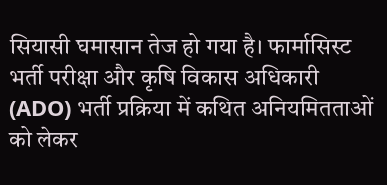सियासी घमासान तेज हो गया है। फार्मासिस्ट भर्ती परीक्षा और कृषि विकास अधिकारी (ADO) भर्ती प्रक्रिया में कथित अनियमितताओं को लेकर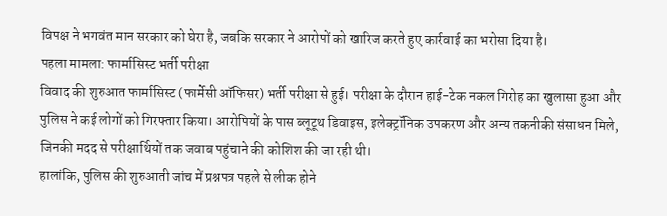विपक्ष ने भगवंत मान सरकार को घेरा है, जबकि सरकार ने आरोपों को खारिज करते हुए कार्रवाई का भरोसा दिया है।
पहला मामला: फार्मासिस्ट भर्ती परीक्षा
विवाद की शुरुआत फार्मासिस्ट (फार्मेसी ऑफिसर) भर्ती परीक्षा से हुई। परीक्षा के दौरान हाई-टेक नकल गिरोह का खुलासा हुआ और पुलिस ने कई लोगों को गिरफ्तार किया। आरोपियों के पास ब्लूटूथ डिवाइस, इलेक्ट्रॉनिक उपकरण और अन्य तकनीकी संसाधन मिले, जिनकी मदद से परीक्षार्थियों तक जवाब पहुंचाने की कोशिश की जा रही थी।
हालांकि, पुलिस की शुरुआती जांच में प्रश्नपत्र पहले से लीक होने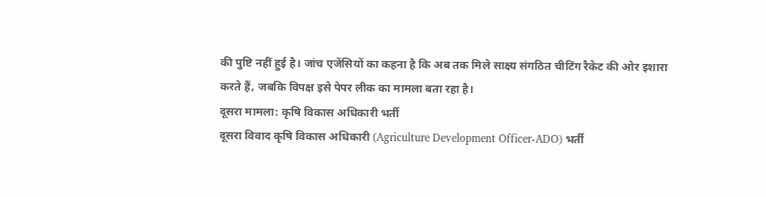की पुष्टि नहीं हुई है। जांच एजेंसियों का कहना है कि अब तक मिले साक्ष्य संगठित चीटिंग रैकेट की ओर इशारा करते हैं, जबकि विपक्ष इसे पेपर लीक का मामला बता रहा है।
दूसरा मामला: कृषि विकास अधिकारी भर्ती
दूसरा विवाद कृषि विकास अधिकारी (Agriculture Development Officer-ADO) भर्ती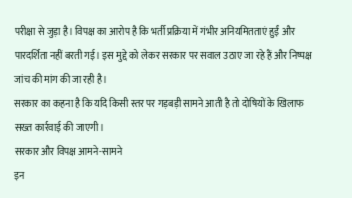परीक्षा से जुड़ा है। विपक्ष का आरोप है कि भर्ती प्रक्रिया में गंभीर अनियमितताएं हुईं और पारदर्शिता नहीं बरती गई। इस मुद्दे को लेकर सरकार पर सवाल उठाए जा रहे हैं और निष्पक्ष जांच की मांग की जा रही है।
सरकार का कहना है कि यदि किसी स्तर पर गड़बड़ी सामने आती है तो दोषियों के खिलाफ सख्त कार्रवाई की जाएगी।
सरकार और विपक्ष आमने-सामने
इन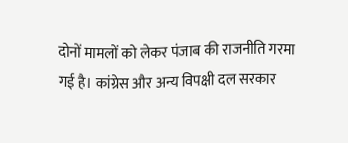दोनों मामलों को लेकर पंजाब की राजनीति गरमा गई है। कांग्रेस और अन्य विपक्षी दल सरकार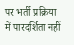पर भर्ती प्रक्रिया में पारदर्शिता नहीं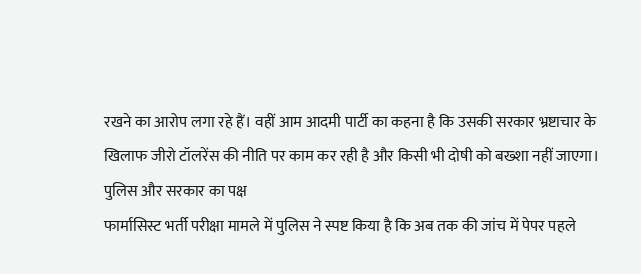रखने का आरोप लगा रहे हैं। वहीं आम आदमी पार्टी का कहना है कि उसकी सरकार भ्रष्टाचार के खिलाफ जीरो टॉलरेंस की नीति पर काम कर रही है और किसी भी दोषी को बख्शा नहीं जाएगा।
पुलिस और सरकार का पक्ष
फार्मासिस्ट भर्ती परीक्षा मामले में पुलिस ने स्पष्ट किया है कि अब तक की जांच में पेपर पहले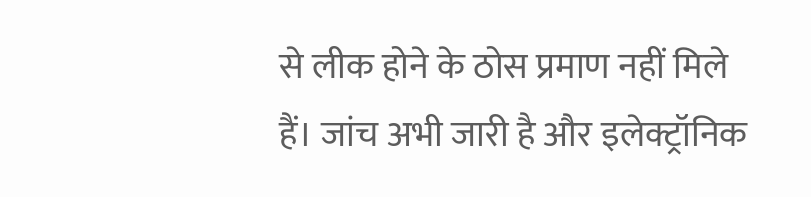से लीक होने के ठोस प्रमाण नहीं मिले हैं। जांच अभी जारी है और इलेक्ट्रॉनिक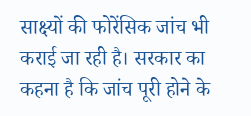साक्ष्यों की फोरेंसिक जांच भी कराई जा रही है। सरकार का कहना है कि जांच पूरी होने के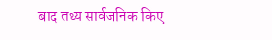बाद तथ्य सार्वजनिक किए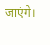जाएंगे।